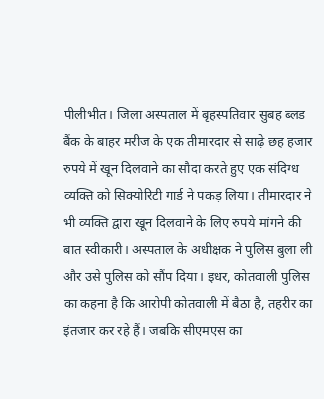पीलीभीत। जिला अस्पताल में बृहस्पतिवार सुबह ब्लड बैंक के बाहर मरीज के एक तीमारदार से साढ़े छह हजार रुपये में खून दिलवाने का सौदा करते हुए एक संदिग्ध व्यक्ति को सिक्योरिटी गार्ड ने पकड़ लिया। तीमारदार ने भी व्यक्ति द्वारा खून दिलवाने के लिए रुपये मांगने की बात स्वीकारी। अस्पताल के अधीक्षक ने पुलिस बुला ली और उसे पुलिस को सौंप दिया। इधर, कोतवाली पुलिस का कहना है कि आरोपी कोतवाली में बैठा है, तहरीर का इंतजार कर रहे हैं। जबकि सीएमएस का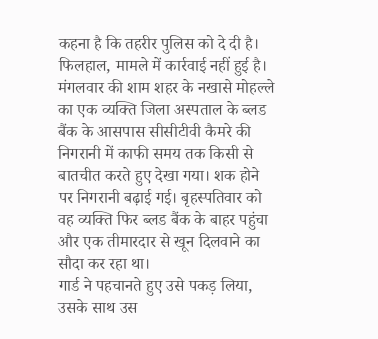कहना है कि तहरीर पुलिस को दे दी है। फिलहाल, मामले में कार्रवाई नहीं हुई है।
मंगलवार की शाम शहर के नखासे मोहल्ले का एक व्यक्ति जिला अस्पताल के ब्लड बैंक के आसपास सीसीटीवी कैमरे की निगरानी में काफी समय तक किसी से बातचीत करते हुए देखा गया। शक होने पर निगरानी बढ़ाई गई। बृहस्पतिवार को वह व्यक्ति फिर ब्लड बैंक के बाहर पहुंचा और एक तीमारदार से खून दिलवाने का सौदा कर रहा था।
गार्ड ने पहचानते हुए उसे पकड़ लिया, उसके साथ उस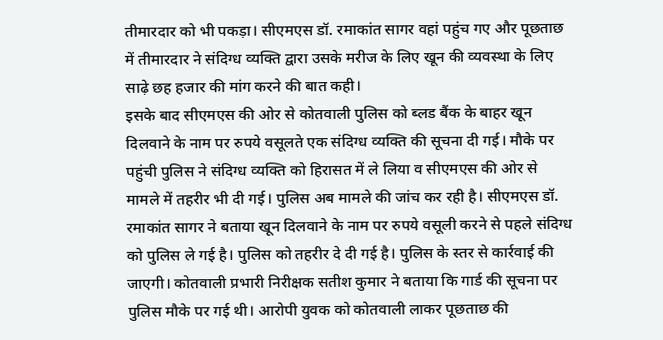तीमारदार को भी पकड़ा। सीएमएस डॉ. रमाकांत सागर वहां पहुंच गए और पूछताछ में तीमारदार ने संदिग्ध व्यक्ति द्वारा उसके मरीज के लिए खून की व्यवस्था के लिए साढ़े छह हजार की मांग करने की बात कही।
इसके बाद सीएमएस की ओर से कोतवाली पुलिस को ब्लड बैंक के बाहर खून दिलवाने के नाम पर रुपये वसूलते एक संदिग्ध व्यक्ति की सूचना दी गई। मौके पर पहुंची पुलिस ने संदिग्ध व्यक्ति को हिरासत में ले लिया व सीएमएस की ओर से मामले में तहरीर भी दी गई। पुलिस अब मामले की जांच कर रही है। सीएमएस डॉ. रमाकांत सागर ने बताया खून दिलवाने के नाम पर रुपये वसूली करने से पहले संदिग्ध को पुलिस ले गई है। पुलिस को तहरीर दे दी गई है। पुलिस के स्तर से कार्रवाई की जाएगी। कोतवाली प्रभारी निरीक्षक सतीश कुमार ने बताया कि गार्ड की सूचना पर पुलिस मौके पर गई थी। आरोपी युवक को कोतवाली लाकर पूछताछ की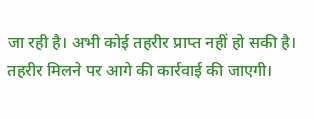जा रही है। अभी कोई तहरीर प्राप्त नहीं हो सकी है। तहरीर मिलने पर आगे की कार्रवाई की जाएगी।